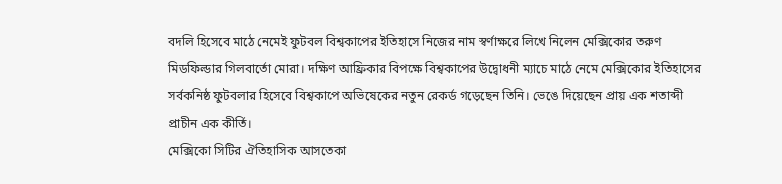বদলি হিসেবে মাঠে নেমেই ফুটবল বিশ্বকাপের ইতিহাসে নিজের নাম স্বর্ণাক্ষরে লিখে নিলেন মেক্সিকোর তরুণ মিডফিল্ডার গিলবার্তো মোরা। দক্ষিণ আফ্রিকার বিপক্ষে বিশ্বকাপের উদ্বোধনী ম্যাচে মাঠে নেমে মেক্সিকোর ইতিহাসের সর্বকনিষ্ঠ ফুটবলার হিসেবে বিশ্বকাপে অভিষেকের নতুন রেকর্ড গড়েছেন তিনি। ভেঙে দিয়েছেন প্রায় এক শতাব্দী প্রাচীন এক কীর্তি।
মেক্সিকো সিটির ঐতিহাসিক আসতেকা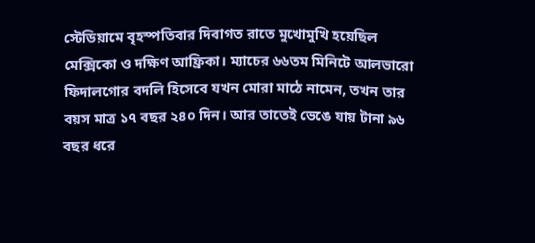স্টেডিয়ামে বৃহস্পতিবার দিবাগত রাতে মুখোমুখি হয়েছিল মেক্সিকো ও দক্ষিণ আফ্রিকা। ম্যাচের ৬৬তম মিনিটে আলভারো ফিদালগোর বদলি হিসেবে যখন মোরা মাঠে নামেন, তখন তার বয়স মাত্র ১৭ বছর ২৪০ দিন। আর তাতেই ভেঙে যায় টানা ৯৬ বছর ধরে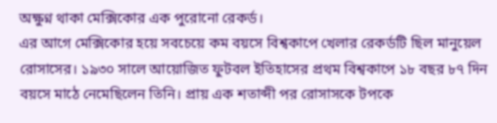অক্ষুণ্ন থাকা মেক্সিকোর এক পুরোনো রেকর্ড।
এর আগে মেক্সিকোর হয়ে সবচেয়ে কম বয়সে বিশ্বকাপে খেলার রেকর্ডটি ছিল মানুয়েল রোসাসের। ১৯৩০ সালে আয়োজিত ফুটবল ইতিহাসের প্রথম বিশ্বকাপে ১৮ বছর ৮৭ দিন বয়সে মাঠে নেমেছিলেন তিনি। প্রায় এক শতাব্দী পর রোসাসকে টপকে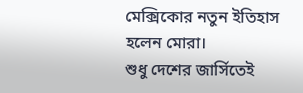মেক্সিকোর নতুন ইতিহাস হলেন মোরা।
শুধু দেশের জার্সিতেই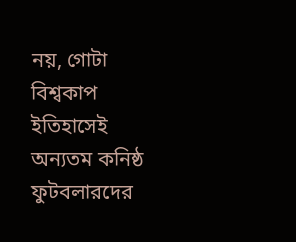নয়, গোটা বিশ্বকাপ ইতিহাসেই অন্যতম কনিষ্ঠ ফুটবলারদের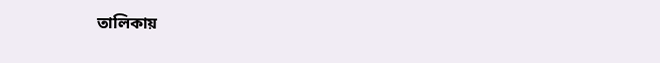তালিকায়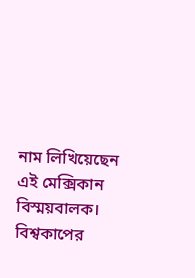নাম লিখিয়েছেন এই মেক্সিকান বিস্ময়বালক। বিশ্বকাপের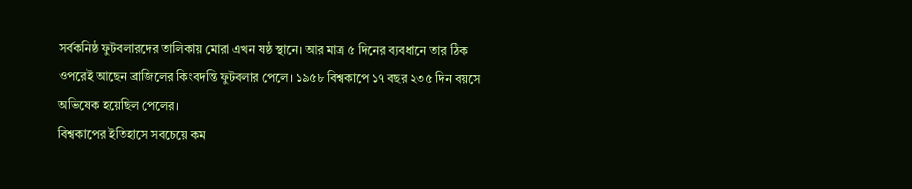সর্বকনিষ্ঠ ফুটবলারদের তালিকায় মোরা এখন ষষ্ঠ স্থানে। আর মাত্র ৫ দিনের ব্যবধানে তার ঠিক ওপরেই আছেন ব্রাজিলের কিংবদন্তি ফুটবলার পেলে। ১৯৫৮ বিশ্বকাপে ১৭ বছর ২৩৫ দিন বয়সে অভিষেক হয়েছিল পেলের।
বিশ্বকাপের ইতিহাসে সবচেয়ে কম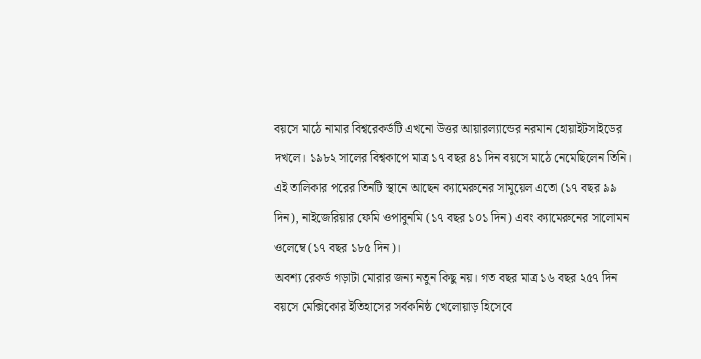বয়সে মাঠে নামার বিশ্বরেকর্ডটি এখনো উত্তর আয়ারল্যান্ডের নরমান হোয়াইটসাইডের দখলে। ১৯৮২ সালের বিশ্বকাপে মাত্র ১৭ বছর ৪১ দিন বয়সে মাঠে নেমেছিলেন তিনি। এই তালিকার পরের তিনটি স্থানে আছেন ক্যামেরুনের সামুয়েল এতো (১৭ বছর ৯৯ দিন), নাইজেরিয়ার ফেমি ওপাবুনমি (১৭ বছর ১০১ দিন) এবং ক্যামেরুনের সালোমন ওলেম্বে (১৭ বছর ১৮৫ দিন)।
অবশ্য রেকর্ড গড়াটা মোরার জন্য নতুন কিছু নয়। গত বছর মাত্র ১৬ বছর ২৫৭ দিন বয়সে মেক্সিকোর ইতিহাসের সর্বকনিষ্ঠ খেলোয়াড় হিসেবে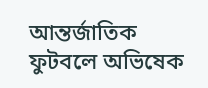আন্তর্জাতিক ফুটবলে অভিষেক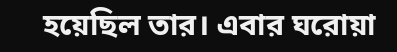হয়েছিল তার। এবার ঘরোয়া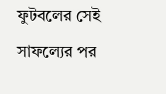ফুটবলের সেই সাফল্যের পর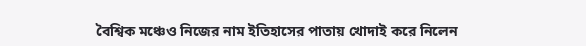বৈশ্বিক মঞ্চেও নিজের নাম ইতিহাসের পাতায় খোদাই করে নিলেন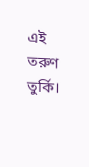এই তরুণ তুর্কি।